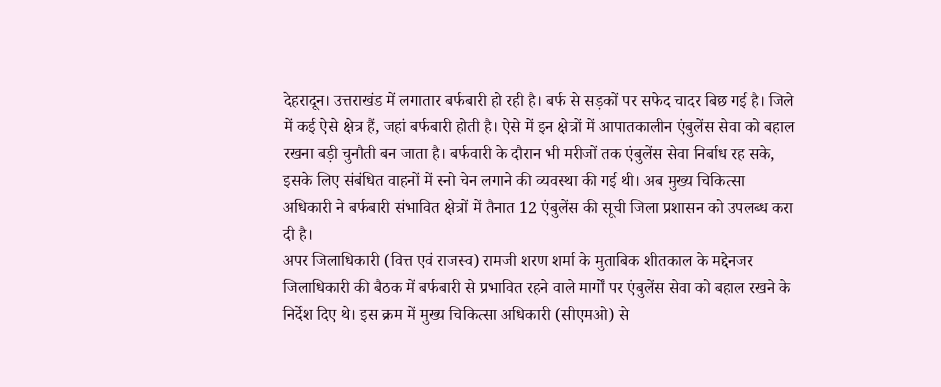देहरादून। उत्तराखंड में लगातार बर्फबारी हो रही है। बर्फ से सड़कों पर सफेद चादर बिछ गई है। जिले में कई ऐसे क्षेत्र हैं, जहां बर्फबारी होती है। ऐसे में इन क्षेत्रों में आपातकालीन एंबुलेंस सेवा को बहाल रखना बड़ी चुनौती बन जाता है। बर्फवारी के दौरान भी मरीजों तक एंबुलेंस सेवा निर्बाध रह सके, इसके लिए संबंधित वाहनों में स्नो चेन लगाने की व्यवस्था की गई थी। अब मुख्य चिकित्सा अधिकारी ने बर्फबारी संभावित क्षेत्रों में तैनात 12 एंबुलेंस की सूची जिला प्रशासन को उपलब्ध करा दी है।
अपर जिलाधिकारी (वित्त एवं राजस्व) रामजी शरण शर्मा के मुताबिक शीतकाल के मद्देनजर जिलाधिकारी की बैठक में बर्फबारी से प्रभावित रहने वाले मार्गों पर एंबुलेंस सेवा को बहाल रखने के निर्देश दिए थे। इस क्रम में मुख्य चिकित्सा अधिकारी (सीएमओ) से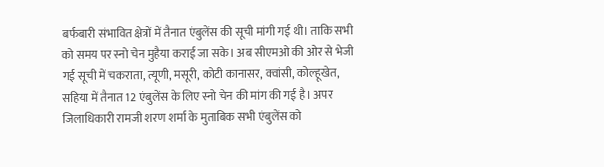बर्फबारी संभावित क्षेत्रों में तैनात एंबुलेंस की सूची मांगी गई थी। ताकि सभी को समय पर स्नो चेन मुहैया कराई जा सके। अब सीएमओ की ओर से भेजी गई सूची में चकराता, त्यूणी, मसूरी, कोटी कानासर, क्वांसी, कोल्हूखेत, सहिया में तैनात 12 एंबुलेंस के लिए स्नो चेन की मांग की गई है। अपर जिलाधिकारी रामजी शरण शर्मा के मुताबिक सभी एंबुलेंस को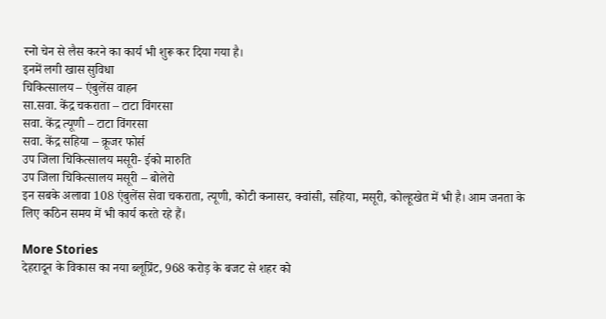स्नो चेन से लैस करने का कार्य भी शुरू कर दिया गया है।
इनमें लगी खास सुविधा
चिकित्सालय – एंबुलेंस वाहन
सा.सवा. केंद्र चकराता – टाटा विंगरसा
सवा. केंद्र त्यूणी – टाटा विंगरसा
सवा. केंद्र सहिया – क्रूजर फोर्स
उप जिला चिकित्सालय मसूरी- ईको मारुति
उप जिला चिकित्सालय मसूरी – बोलेरो
इन सबके अलावा 108 एंबुलेंस सेवा चकराता, त्यूणी, कोटी कनासर, क्वांसी, सहिया, मसूरी, कोल्हूखेत में भी है। आम जनता के लिए कठिन समय में भी कार्य करते रहे हैं।

More Stories
देहरादून के विकास का नया ब्लूप्रिंट, 968 करोड़ के बजट से शहर को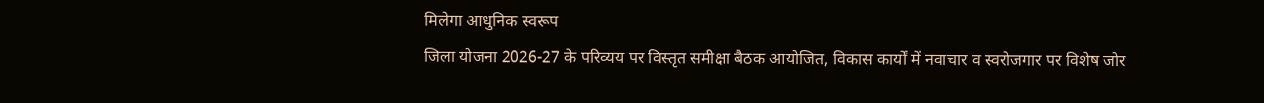मिलेगा आधुनिक स्वरूप
जिला योजना 2026-27 के परिव्यय पर विस्तृत समीक्षा बैठक आयोजित, विकास कार्यों में नवाचार व स्वरोजगार पर विशेष जोर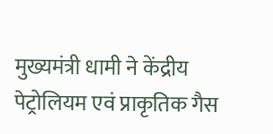मुख्यमंत्री धामी ने केंद्रीय पेट्रोलियम एवं प्राकृतिक गैस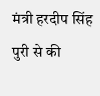मंत्री हरदीप सिंह पुरी से की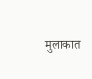मुलाकात